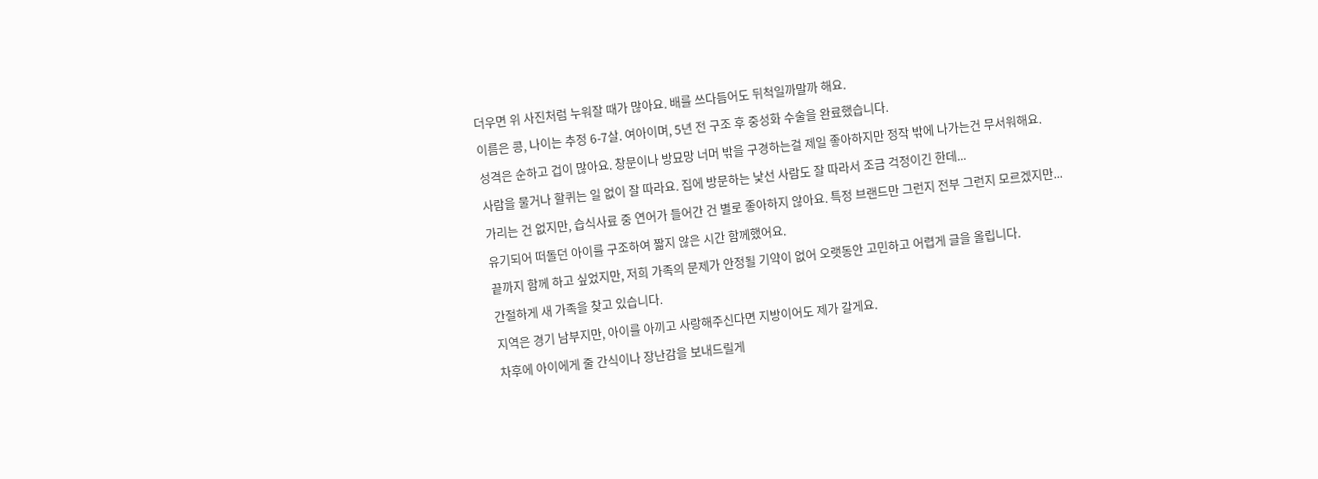더우면 위 사진처럼 누워잘 때가 많아요. 배를 쓰다듬어도 뒤척일까말까 해요.
이름은 콩, 나이는 추정 6-7살. 여아이며, 5년 전 구조 후 중성화 수술을 완료했습니다.
성격은 순하고 겁이 많아요. 창문이나 방묘망 너머 밖을 구경하는걸 제일 좋아하지만 정작 밖에 나가는건 무서워해요.
사람을 물거나 할퀴는 일 없이 잘 따라요. 집에 방문하는 낯선 사람도 잘 따라서 조금 걱정이긴 한데...
가리는 건 없지만, 습식사료 중 연어가 들어간 건 별로 좋아하지 않아요. 특정 브랜드만 그런지 전부 그런지 모르겠지만...
유기되어 떠돌던 아이를 구조하여 짧지 않은 시간 함께했어요.
끝까지 함께 하고 싶었지만, 저희 가족의 문제가 안정될 기약이 없어 오랫동안 고민하고 어렵게 글을 올립니다.
간절하게 새 가족을 찾고 있습니다.
지역은 경기 남부지만, 아이를 아끼고 사랑해주신다면 지방이어도 제가 갈게요.
차후에 아이에게 줄 간식이나 장난감을 보내드릴게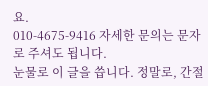요.
010-4675-9416 자세한 문의는 문자로 주셔도 됩니다.
눈물로 이 글을 씁니다. 정말로, 간절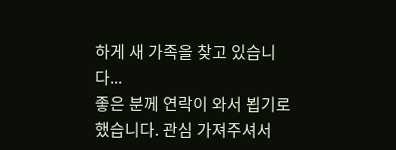하게 새 가족을 찾고 있습니다...
좋은 분께 연락이 와서 뵙기로 했습니다. 관심 가져주셔서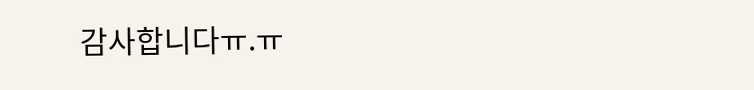감사합니다ㅠ.ㅠ